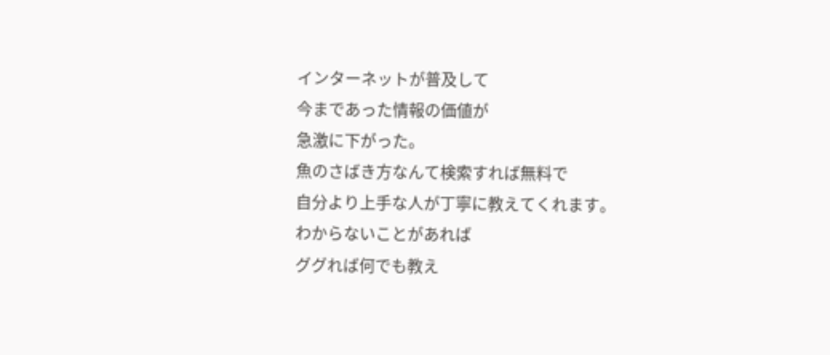インターネットが普及して
今まであった情報の価値が
急激に下がった。
魚のさばき方なんて検索すれば無料で
自分より上手な人が丁寧に教えてくれます。
わからないことがあれば
ググれば何でも教え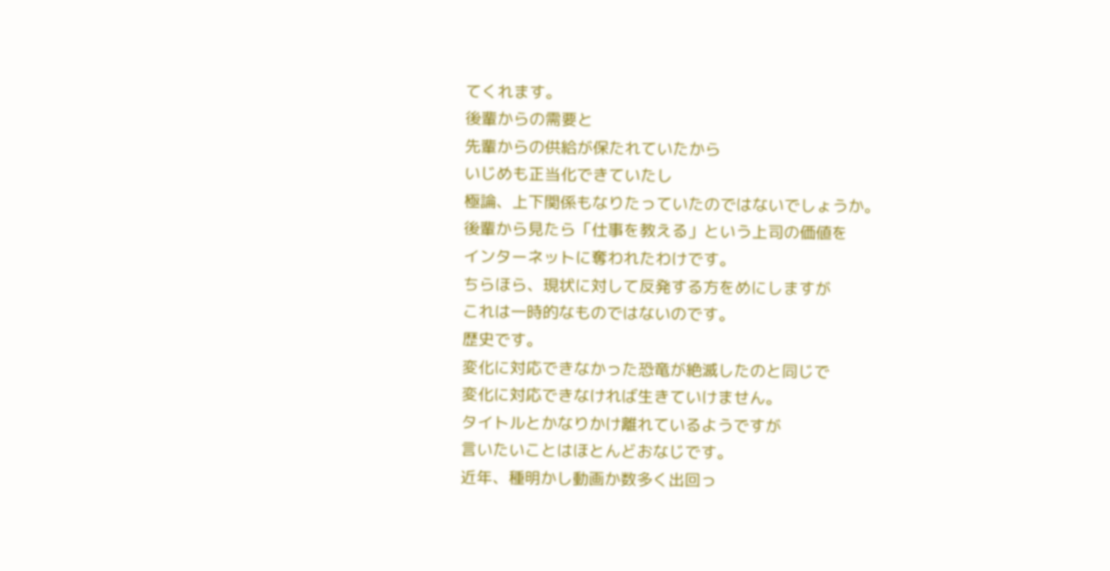てくれます。
後輩からの需要と
先輩からの供給が保たれていたから
いじめも正当化できていたし
極論、上下関係もなりたっていたのではないでしょうか。
後輩から見たら「仕事を教える」という上司の価値を
インターネットに奪われたわけです。
ちらほら、現状に対して反発する方をめにしますが
これは一時的なものではないのです。
歴史です。
変化に対応できなかった恐竜が絶滅したのと同じで
変化に対応できなければ生きていけません。
タイトルとかなりかけ離れているようですが
言いたいことはほとんどおなじです。
近年、種明かし動画か数多く出回っ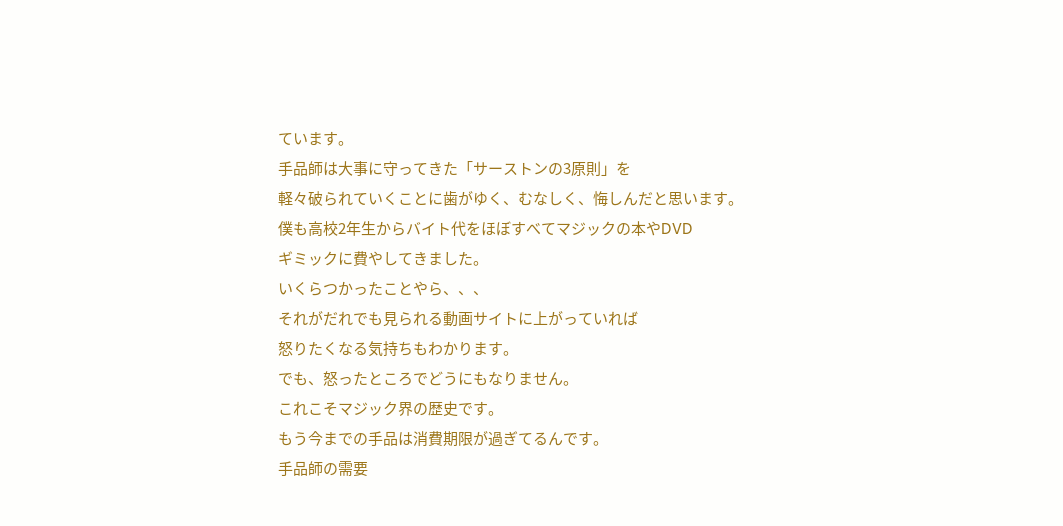ています。
手品師は大事に守ってきた「サーストンの3原則」を
軽々破られていくことに歯がゆく、むなしく、悔しんだと思います。
僕も高校2年生からバイト代をほぼすべてマジックの本やDVD
ギミックに費やしてきました。
いくらつかったことやら、、、
それがだれでも見られる動画サイトに上がっていれば
怒りたくなる気持ちもわかります。
でも、怒ったところでどうにもなりません。
これこそマジック界の歴史です。
もう今までの手品は消費期限が過ぎてるんです。
手品師の需要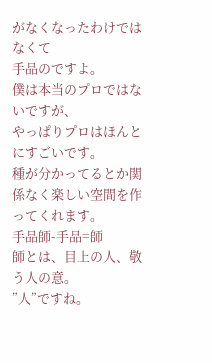がなくなったわけではなくて
手品のですよ。
僕は本当のプロではないですが、
やっぱりプロはほんとにすごいです。
種が分かってるとか関係なく楽しい空間を作ってくれます。
手品師-手品=師
師とは、目上の人、敬う人の意。
”人”ですね。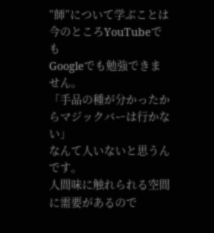”師”について学ぶことは今のところYouTubeでも
Googleでも勉強できません。
「手品の種が分かったからマジックバーは行かない」
なんて人いないと思うんです。
人間味に触れられる空間に需要があるので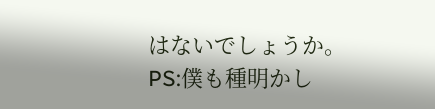はないでしょうか。
PS:僕も種明かし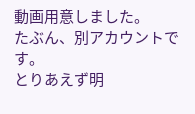動画用意しました。
たぶん、別アカウントです。
とりあえず明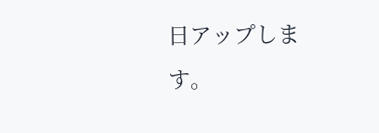日アップします。